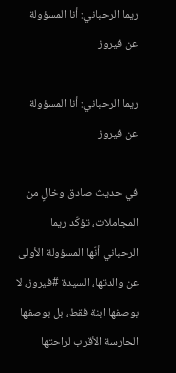ريما الرحباني: أنا المسؤولة عن فيروز

ريما الرحباني: أنا المسؤولة عن فيروز

في حديث صادق وخالٍ من المجاملات، تؤكّد ريما الرحباني أنّها المسؤولة الأولى عن والدتها، السيدة #فيروز، لا بوصفها ابنة فقط، بل بوصفها الحارسة الأقرب لراحتها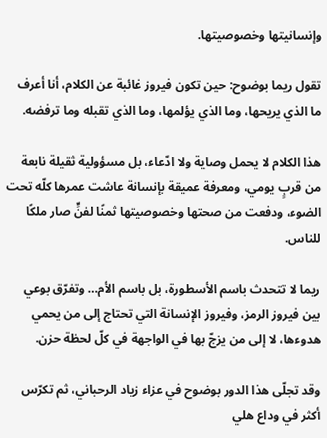وإنسانيتها وخصوصيتها.

تقول ريما بوضوح: حين تكون فيروز غائبة عن الكلام، أنا أعرف ما الذي يريحها، وما الذي يؤلمها، وما الذي تقبله وما ترفضه.

هذا الكلام لا يحمل وصاية ولا ادّعاء، بل مسؤولية ثقيلة نابعة من قربٍ يومي، ومعرفة عميقة بإنسانة عاشت عمرها كلّه تحت الضوء، ودفعت من صحتها وخصوصيتها ثمنًا لفنٍّ صار ملكًا للناس.

ريما لا تتحدث باسم الأسطورة، بل باسم الأم… وتفرّق بوعي بين فيروز الرمز، وفيروز الإنسانة التي تحتاج إلى من يحمي هدوءها، لا إلى من يزجّ بها في الواجهة في كلّ لحظة حزن.

وقد تجلّى هذا الدور بوضوح في عزاء زياد الرحباني، ثم تكرّس أكثر في وداع هلي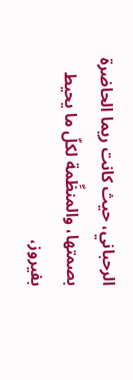الرحباني، حيث كانت ريما الحاضرة بصمتها، والمنظِّمة لكلّ ما يحيط بفيروز،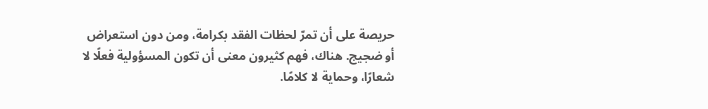حريصة على أن تمرّ لحظات الفقد بكرامة، ومن دون استعراض أو ضجيج. هناك، فهم كثيرون معنى أن تكون المسؤولية فعلًا لا شعارًا، وحماية لا كلامًا.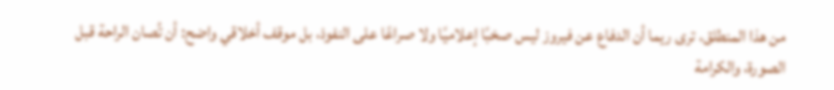من هذا المنطلق، ترى ريما أن الدفاع عن فيروز ليس صخبًا إعلاميًا ولا صراعًا على النفوذ، بل موقف أخلاقي واضح: أن تُصان الراحة قبل الصورة، والكرامة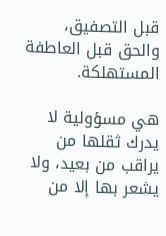قبل التصفيق، والحق قبل العاطفة المستهلكة.

هي مسؤولية لا يدرك ثقلها من يراقب من بعيد، ولا يشعر بها إلا من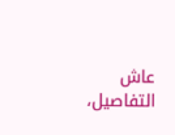عاش التفاصيل،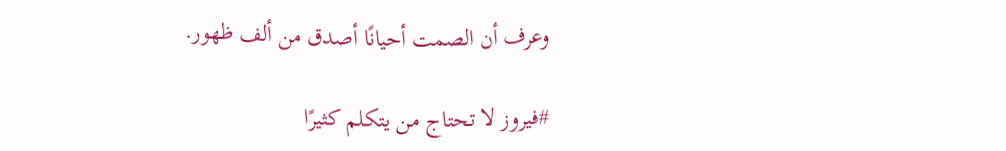وعرف أن الصمت أحيانًا أصدق من ألف ظهور.

#فيروز لا تحتاج من يتكلم كثيرًا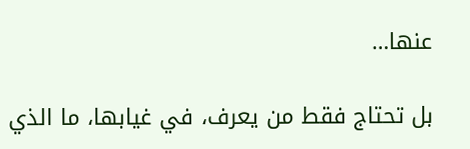عنها…

بل تحتاج فقط من يعرف، في غيابها، ما الذي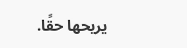يريحها حقًا.